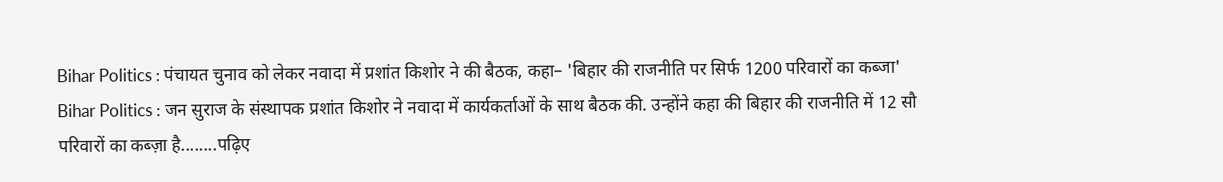Bihar Politics : पंचायत चुनाव को लेकर नवादा में प्रशांत किशोर ने की बैठक, कहा– 'बिहार की राजनीति पर सिर्फ 1200 परिवारों का कब्जा'
Bihar Politics : जन सुराज के संस्थापक प्रशांत किशोर ने नवादा में कार्यकर्ताओं के साथ बैठक की. उन्होंने कहा की बिहार की राजनीति में 12 सौ परिवारों का कब्ज़ा है........पढ़िए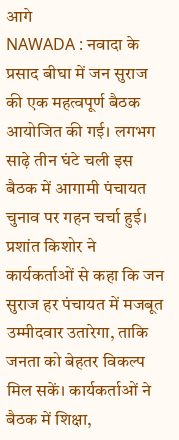आगे
NAWADA : नवादा के प्रसाद बीघा में जन सुराज की एक महत्वपूर्ण बैठक आयोजित की गई। लगभग साढ़े तीन घंटे चली इस बैठक में आगामी पंचायत चुनाव पर गहन चर्चा हुई। प्रशांत किशोर ने कार्यकर्ताओं से कहा कि जन सुराज हर पंचायत में मजबूत उम्मीदवार उतारेगा, ताकि जनता को बेहतर विकल्प मिल सकें। कार्यकर्ताओं ने बैठक में शिक्षा,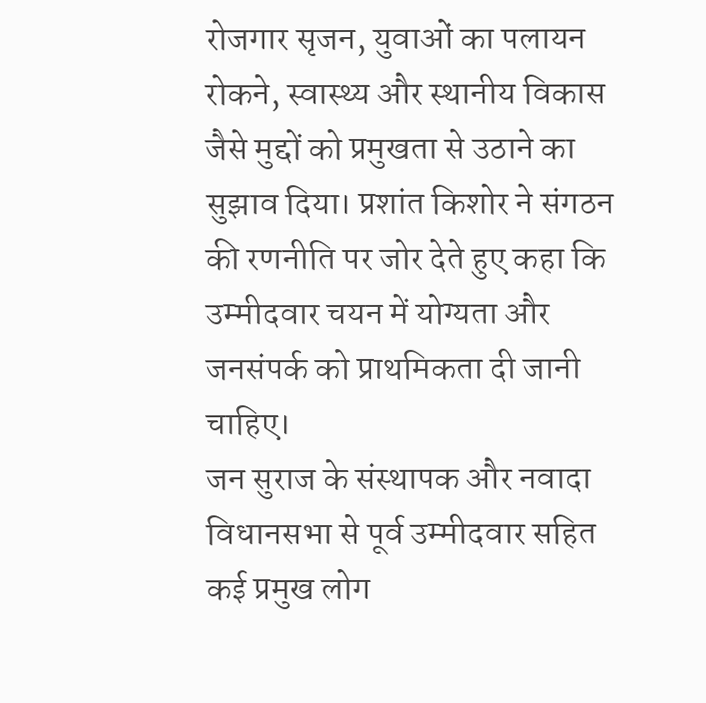रोजगार सृजन, युवाओं का पलायन रोकने, स्वास्थ्य और स्थानीय विकास जैसे मुद्दों को प्रमुखता से उठाने का सुझाव दिया। प्रशांत किशोर ने संगठन की रणनीति पर जोर देते हुए कहा कि उम्मीदवार चयन में योग्यता और जनसंपर्क को प्राथमिकता दी जानी चाहिए।
जन सुराज के संस्थापक और नवादा विधानसभा से पूर्व उम्मीदवार सहित कई प्रमुख लोग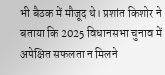भी बैठक में मौजूद थे। प्रशांत किशोर ने बताया कि 2025 विधानसभा चुनाव में अपेक्षित सफलता न मिलने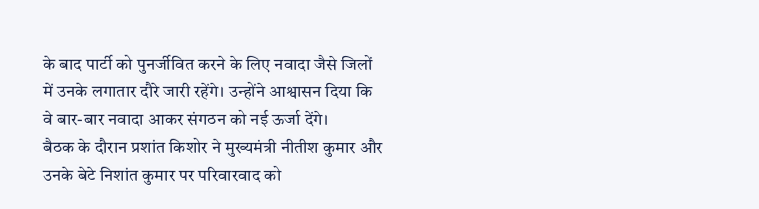के बाद पार्टी को पुनर्जीवित करने के लिए नवादा जैसे जिलों में उनके लगातार दौरे जारी रहेंगे। उन्होंने आश्वासन दिया कि वे बार-बार नवादा आकर संगठन को नई ऊर्जा देंगे।
बैठक के दौरान प्रशांत किशोर ने मुख्यमंत्री नीतीश कुमार और उनके बेटे निशांत कुमार पर परिवारवाद को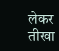लेकर तीखा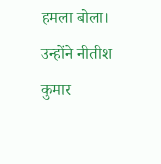हमला बोला। उन्होंने नीतीश कुमार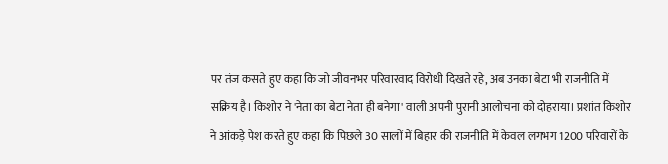पर तंज कसते हुए कहा कि जो जीवनभर परिवारवाद विरोधी दिखते रहे, अब उनका बेटा भी राजनीति में सक्रिय है। किशोर ने 'नेता का बेटा नेता ही बनेगा' वाली अपनी पुरानी आलोचना को दोहराया। प्रशांत किशोर ने आंकड़े पेश करते हुए कहा कि पिछले 30 सालों में बिहार की राजनीति में केवल लगभग 1200 परिवारों के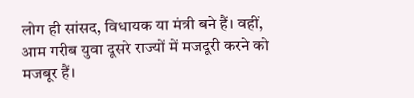लोग ही सांसद, विधायक या मंत्री बने हैं। वहीं, आम गरीब युवा दूसरे राज्यों में मजदूरी करने को मजबूर हैं।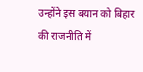उन्होंने इस बयान को बिहार की राजनीति में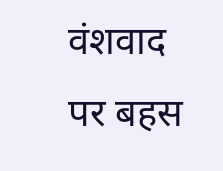वंशवाद पर बहस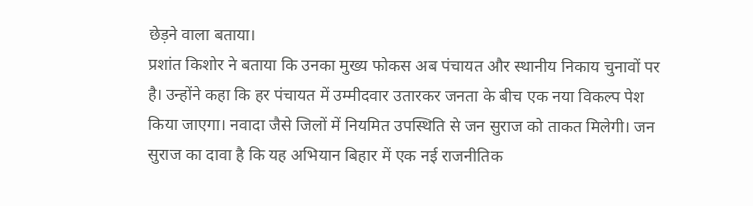छेड़ने वाला बताया।
प्रशांत किशोर ने बताया कि उनका मुख्य फोकस अब पंचायत और स्थानीय निकाय चुनावों पर है। उन्होंने कहा कि हर पंचायत में उम्मीदवार उतारकर जनता के बीच एक नया विकल्प पेश किया जाएगा। नवादा जैसे जिलों में नियमित उपस्थिति से जन सुराज को ताकत मिलेगी। जन सुराज का दावा है कि यह अभियान बिहार में एक नई राजनीतिक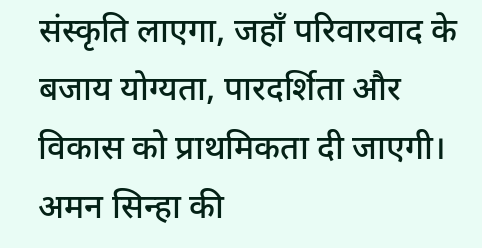संस्कृति लाएगा, जहाँ परिवारवाद के बजाय योग्यता, पारदर्शिता और विकास को प्राथमिकता दी जाएगी।
अमन सिन्हा की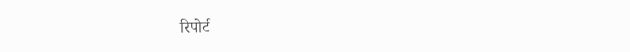रिपोर्ट